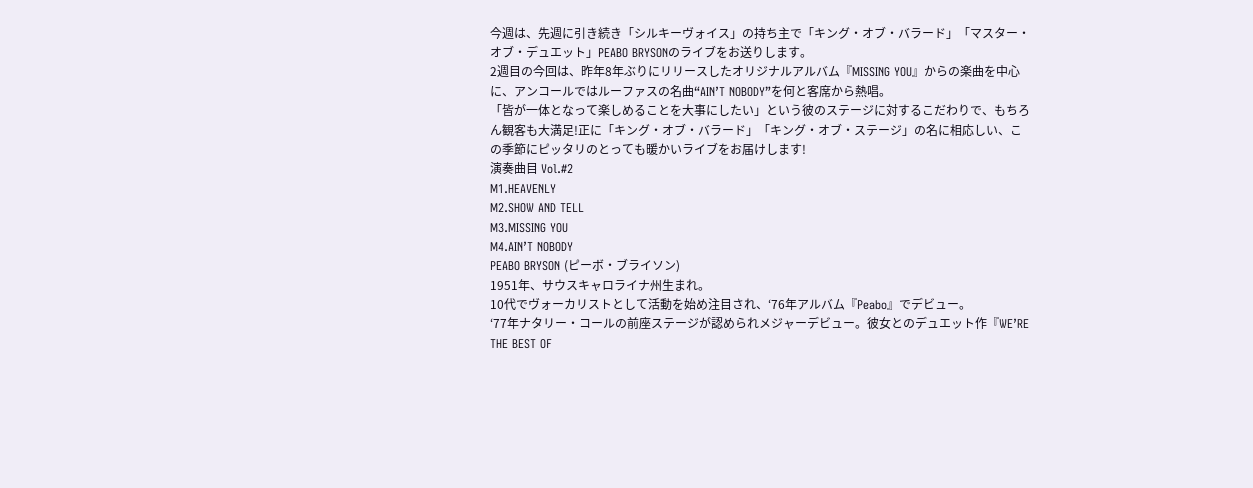今週は、先週に引き続き「シルキーヴォイス」の持ち主で「キング・オブ・バラード」「マスター・オブ・デュエット」PEABO BRYSONのライブをお送りします。
2週目の今回は、昨年8年ぶりにリリースしたオリジナルアルバム『MISSING YOU』からの楽曲を中心に、アンコールではルーファスの名曲“AIN’T NOBODY”を何と客席から熱唱。
「皆が一体となって楽しめることを大事にしたい」という彼のステージに対するこだわりで、もちろん観客も大満足!正に「キング・オブ・バラード」「キング・オブ・ステージ」の名に相応しい、この季節にピッタリのとっても暖かいライブをお届けします!
演奏曲目 Vol.#2
M1.HEAVENLY
M2.SHOW AND TELL
M3.MISSING YOU
M4.AIN’T NOBODY
PEABO BRYSON (ピーボ・ブライソン)
1951年、サウスキャロライナ州生まれ。
10代でヴォーカリストとして活動を始め注目され、‘76年アルバム『Peabo』でデビュー。
‘77年ナタリー・コールの前座ステージが認められメジャーデビュー。彼女とのデュエット作『WE’RE THE BEST OF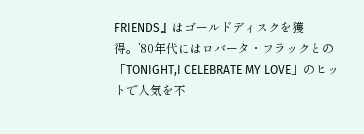FRIENDS』はゴールドディスクを獲得。’80年代にはロバータ・フラックとの「TONIGHT,I CELEBRATE MY LOVE」のヒットで人気を不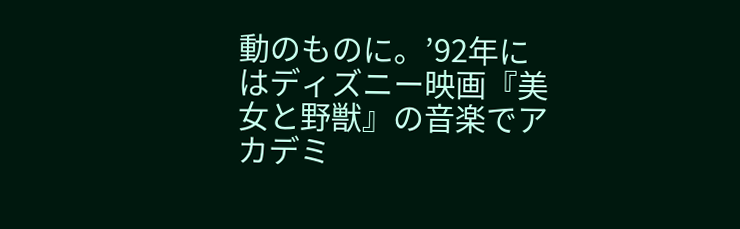動のものに。’92年にはディズニー映画『美女と野獣』の音楽でアカデミ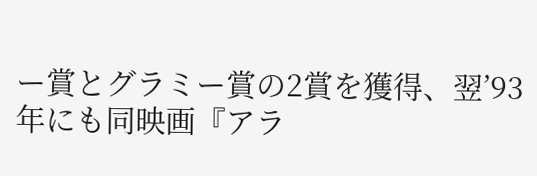ー賞とグラミー賞の2賞を獲得、翌’93年にも同映画『アラ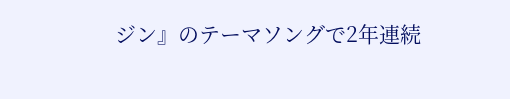ジン』のテーマソングで2年連続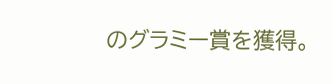のグラミー賞を獲得。